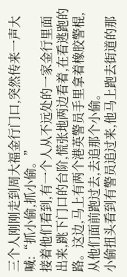三个人刚刚走到周大福金行门口,突然传来一声大喊:“抓小偷,抓小偷。”
接着他们看到,有一个人从不远处的一家金行里面出来,跳下门口的台阶,慌张地两边看着,在看逃跑的路。这边,马上有两个港英警员手里拿着橡胶警棍,从他们面前跑过去,去追那个小偷。
小偷扭头看到有警员追过来,他马上跑去街道的那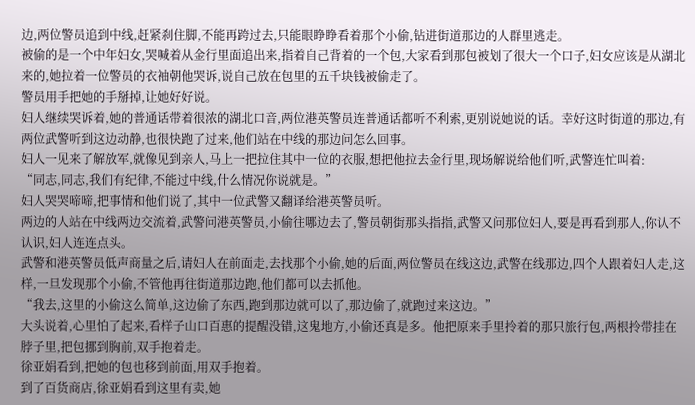边,两位警员追到中线,赶紧刹住脚,不能再跨过去,只能眼睁睁看着那个小偷,钻进街道那边的人群里逃走。
被偷的是一个中年妇女,哭喊着从金行里面追出来,指着自己背着的一个包,大家看到那包被划了很大一个口子,妇女应该是从湖北来的,她拉着一位警员的衣袖朝他哭诉,说自己放在包里的五千块钱被偷走了。
警员用手把她的手掰掉,让她好好说。
妇人继续哭诉着,她的普通话带着很浓的湖北口音,两位港英警员连普通话都听不利索,更别说她说的话。幸好这时街道的那边,有两位武警听到这边动静,也很快跑了过来,他们站在中线的那边问怎么回事。
妇人一见来了解放军,就像见到亲人,马上一把拉住其中一位的衣服,想把他拉去金行里,现场解说给他们听,武警连忙叫着:
“同志,同志,我们有纪律,不能过中线,什么情况你说就是。”
妇人哭哭啼啼,把事情和他们说了,其中一位武警又翻译给港英警员听。
两边的人站在中线两边交流着,武警问港英警员,小偷往哪边去了,警员朝街那头指指,武警又问那位妇人,要是再看到那人,你认不认识,妇人连连点头。
武警和港英警员低声商量之后,请妇人在前面走,去找那个小偷,她的后面,两位警员在线这边,武警在线那边,四个人跟着妇人走,这样,一旦发现那个小偷,不管他再往街道那边跑,他们都可以去抓他。
“我去,这里的小偷这么简单,这边偷了东西,跑到那边就可以了,那边偷了,就跑过来这边。”
大头说着,心里怕了起来,看样子山口百惠的提醒没错,这鬼地方,小偷还真是多。他把原来手里拎着的那只旅行包,两根拎带挂在脖子里,把包挪到胸前,双手抱着走。
徐亚娟看到,把她的包也移到前面,用双手抱着。
到了百货商店,徐亚娟看到这里有卖,她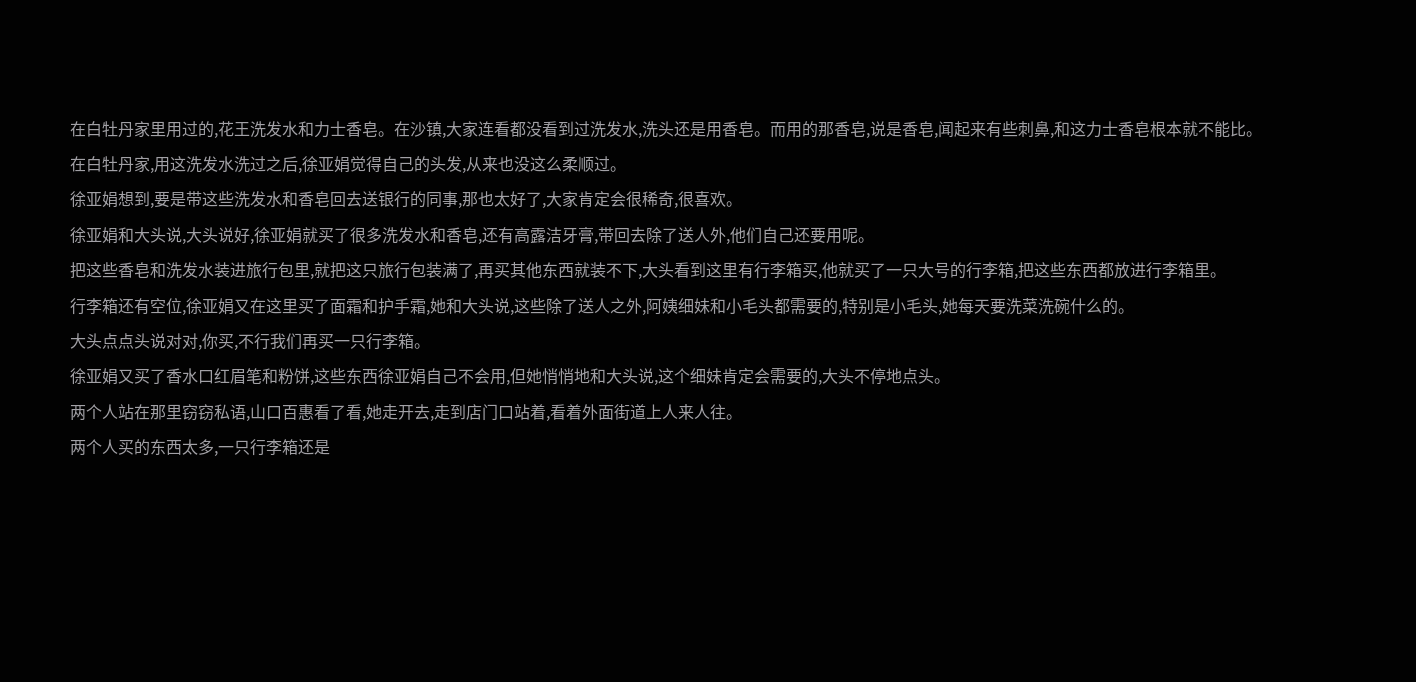在白牡丹家里用过的,花王洗发水和力士香皂。在沙镇,大家连看都没看到过洗发水,洗头还是用香皂。而用的那香皂,说是香皂,闻起来有些刺鼻,和这力士香皂根本就不能比。
在白牡丹家,用这洗发水洗过之后,徐亚娟觉得自己的头发,从来也没这么柔顺过。
徐亚娟想到,要是带这些洗发水和香皂回去送银行的同事,那也太好了,大家肯定会很稀奇,很喜欢。
徐亚娟和大头说,大头说好,徐亚娟就买了很多洗发水和香皂,还有高露洁牙膏,带回去除了送人外,他们自己还要用呢。
把这些香皂和洗发水装进旅行包里,就把这只旅行包装满了,再买其他东西就装不下,大头看到这里有行李箱买,他就买了一只大号的行李箱,把这些东西都放进行李箱里。
行李箱还有空位,徐亚娟又在这里买了面霜和护手霜,她和大头说,这些除了送人之外,阿姨细妹和小毛头都需要的,特别是小毛头,她每天要洗菜洗碗什么的。
大头点点头说对对,你买,不行我们再买一只行李箱。
徐亚娟又买了香水口红眉笔和粉饼,这些东西徐亚娟自己不会用,但她悄悄地和大头说,这个细妹肯定会需要的,大头不停地点头。
两个人站在那里窃窃私语,山口百惠看了看,她走开去,走到店门口站着,看着外面街道上人来人往。
两个人买的东西太多,一只行李箱还是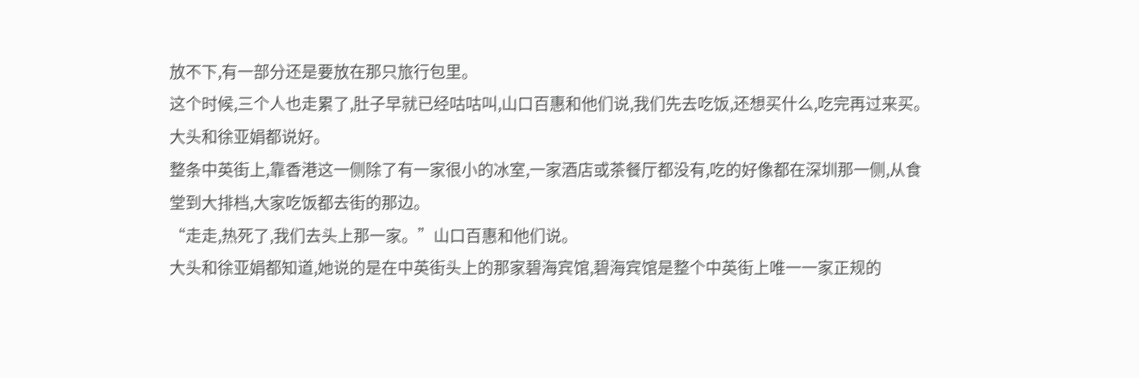放不下,有一部分还是要放在那只旅行包里。
这个时候,三个人也走累了,肚子早就已经咕咕叫,山口百惠和他们说,我们先去吃饭,还想买什么,吃完再过来买。
大头和徐亚娟都说好。
整条中英街上,靠香港这一侧除了有一家很小的冰室,一家酒店或茶餐厅都没有,吃的好像都在深圳那一侧,从食堂到大排档,大家吃饭都去街的那边。
“走走,热死了,我们去头上那一家。”山口百惠和他们说。
大头和徐亚娟都知道,她说的是在中英街头上的那家碧海宾馆,碧海宾馆是整个中英街上唯一一家正规的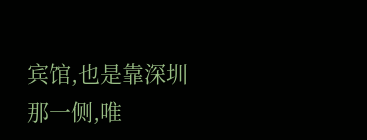宾馆,也是靠深圳那一侧,唯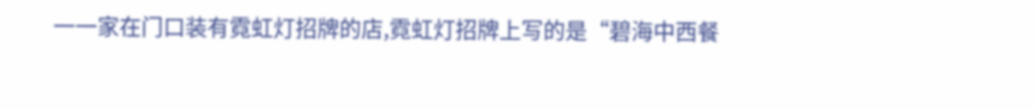一一家在门口装有霓虹灯招牌的店,霓虹灯招牌上写的是“碧海中西餐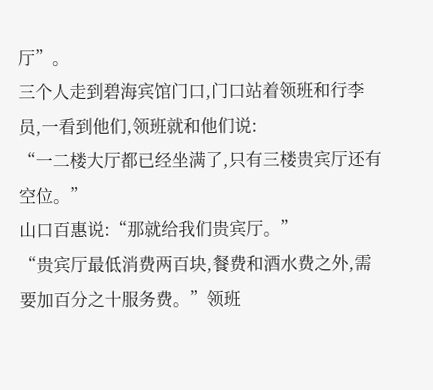厅”。
三个人走到碧海宾馆门口,门口站着领班和行李员,一看到他们,领班就和他们说:
“一二楼大厅都已经坐满了,只有三楼贵宾厅还有空位。”
山口百惠说:“那就给我们贵宾厅。”
“贵宾厅最低消费两百块,餐费和酒水费之外,需要加百分之十服务费。”领班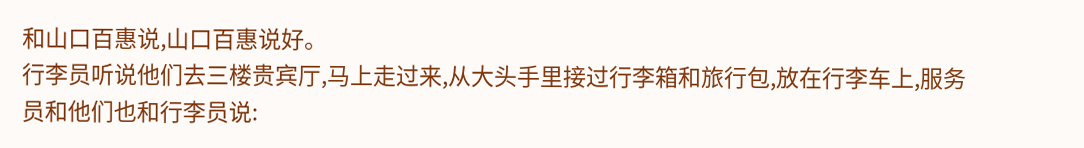和山口百惠说,山口百惠说好。
行李员听说他们去三楼贵宾厅,马上走过来,从大头手里接过行李箱和旅行包,放在行李车上,服务员和他们也和行李员说: